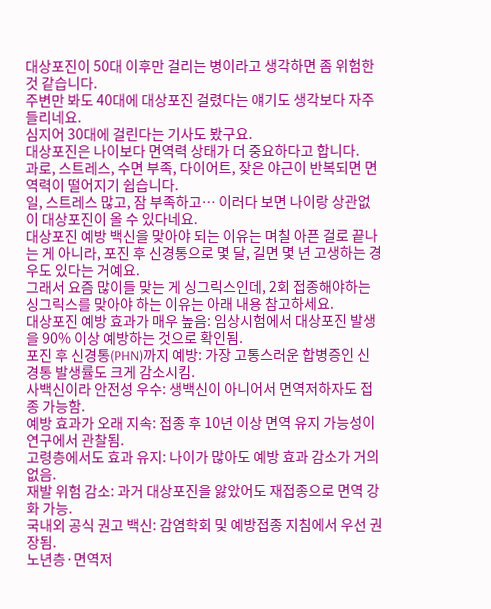대상포진이 50대 이후만 걸리는 병이라고 생각하면 좀 위험한 것 같습니다.
주변만 봐도 40대에 대상포진 걸렸다는 얘기도 생각보다 자주 들리네요.
심지어 30대에 걸린다는 기사도 봤구요.
대상포진은 나이보다 면역력 상태가 더 중요하다고 합니다.
과로, 스트레스, 수면 부족, 다이어트, 잦은 야근이 반복되면 면역력이 떨어지기 쉽습니다.
일, 스트레스 많고, 잠 부족하고… 이러다 보면 나이랑 상관없이 대상포진이 올 수 있다네요.
대상포진 예방 백신을 맞아야 되는 이유는 며칠 아픈 걸로 끝나는 게 아니라, 포진 후 신경통으로 몇 달, 길면 몇 년 고생하는 경우도 있다는 거예요.
그래서 요즘 많이들 맞는 게 싱그릭스인데, 2회 접종해야하는 싱그릭스를 맞아야 하는 이유는 아래 내용 참고하세요.
대상포진 예방 효과가 매우 높음: 임상시험에서 대상포진 발생을 90% 이상 예방하는 것으로 확인됨.
포진 후 신경통(PHN)까지 예방: 가장 고통스러운 합병증인 신경통 발생률도 크게 감소시킴.
사백신이라 안전성 우수: 생백신이 아니어서 면역저하자도 접종 가능함.
예방 효과가 오래 지속: 접종 후 10년 이상 면역 유지 가능성이 연구에서 관찰됨.
고령층에서도 효과 유지: 나이가 많아도 예방 효과 감소가 거의 없음.
재발 위험 감소: 과거 대상포진을 앓았어도 재접종으로 면역 강화 가능.
국내외 공식 권고 백신: 감염학회 및 예방접종 지침에서 우선 권장됨.
노년층·면역저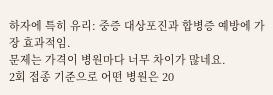하자에 특히 유리: 중증 대상포진과 합병증 예방에 가장 효과적임.
문제는 가격이 병원마다 너무 차이가 많네요.
2회 접종 기준으로 어떤 병원은 20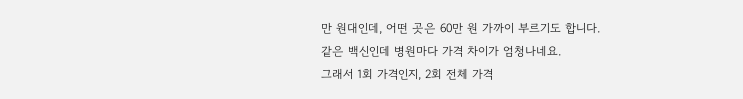만 원대인데, 어떤 곳은 60만 원 가까이 부르기도 합니다.
같은 백신인데 병원마다 가격 차이가 엄청나네요.
그래서 1회 가격인지, 2회 전체 가격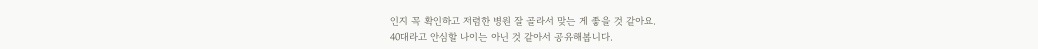인지 꼭 확인하고 저렴한 병원 잘 골라서 맞는 게 좋을 것 같아요.
40대라고 안심할 나이는 아닌 것 같아서 공유해봅니다.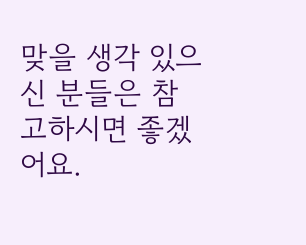맞을 생각 있으신 분들은 참고하시면 좋겠어요.